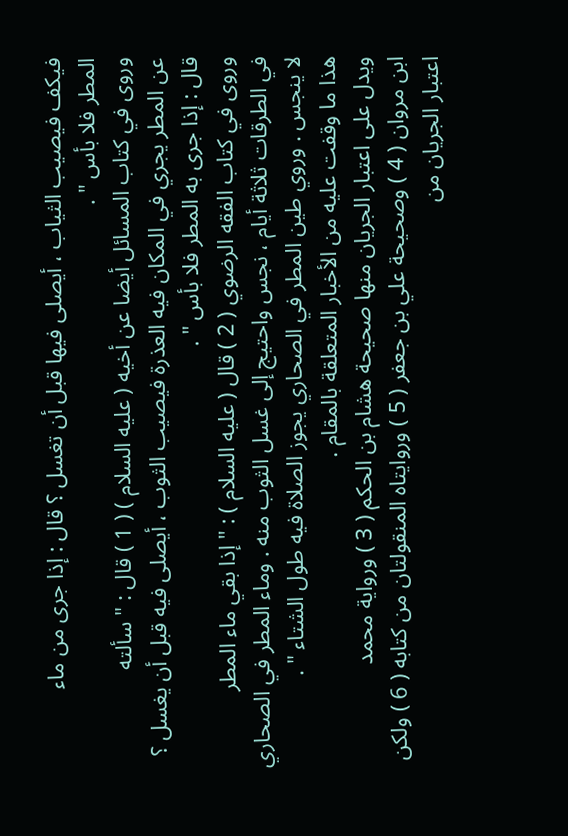فيكف فيصيب الثياب ، أيصلى فيها قبل أن تغسل ؟ قال : إذا جرى من ماء
المطر فلا بأس " .
وروى في كتاب المسائل أيضا عن أخيه ( عليه السلام ) ( 1 ) قال : " سألته
عن المطر يجري في المكان فيه العذرة فيصيب الثوب ، أيصلى فيه قبل أن يغسل ؟
قال : إذا جرى به المطر فلا بأس " .
وروى في كتاب الفقه الرضوي ( 2 ) قال ( عليه السلام ) : " إذا بقي ماء المطر
في الطرقات ثلاثة أيام ، نجس واحتيج إلى غسل الثوب منه . وماء المطر في الصحاري
لا ينجس . وروي طين المطر في الصحاري يجوز الصلاة فيه طول الشتاء " .
هذا ما وقفت عليه من الأخبار المتعلقة بالمقام .
ويدل على اعتبار الجريان منها صحيحة هشام بن الحكم ( 3 ) ورواية محمد
ابن مروان ( 4 ) وصحيحة علي بن جعفر ( 5 ) وروايتاه المنقولتان من كتابه ( 6 ) ولكن
اعتبار الجريان من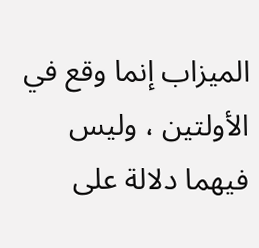الميزاب إنما وقع في الأولتين ، وليس فيهما دلالة على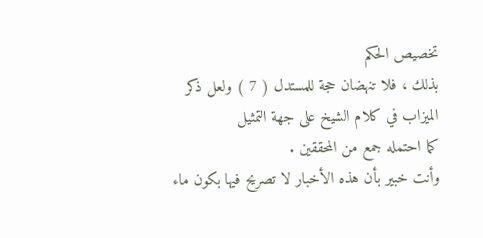تخصيص الحكم
بذلك ، فلا تنهضان حجة للمستدل ( 7 ) ولعل ذكر الميزاب في كلام الشيخ على جهة التمثيل
كما احتمله جمع من المحققين .
وأنت خبير بأن هذه الأخبار لا تصريح فيها بكون ماء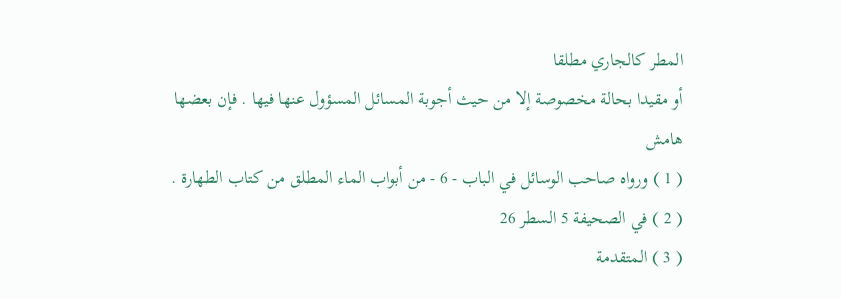المطر كالجاري مطلقا
أو مقيدا بحالة مخصوصة إلا من حيث أجوبة المسائل المسؤول عنها فيها . فإن بعضها
هامش
( 1 ) ورواه صاحب الوسائل في الباب - 6 - من أبواب الماء المطلق من كتاب الطهارة .
( 2 ) في الصحيفة 5 السطر 26
( 3 ) المتقدمة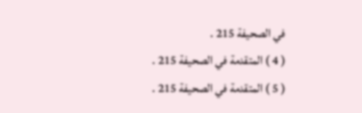في الصحيفة 215 .
( 4 ) المتقدمة في الصحيفة 215 .
( 5 ) المتقدمة في الصحيفة 215 .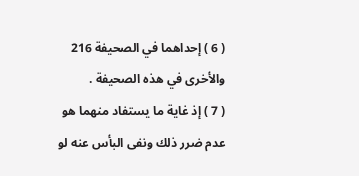( 6 ) إحداهما في الصحيفة 216 والأخرى في هذه الصحيفة .
( 7 ) إذ غاية ما يستفاد منهما هو عدم ضرر ذلك ونفى البأس عنه لو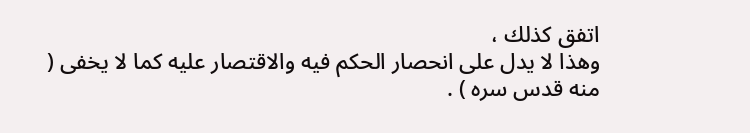اتفق كذلك ،
وهذا لا يدل على انحصار الحكم فيه والاقتصار عليه كما لا يخفى ( منه قدس سره ) .